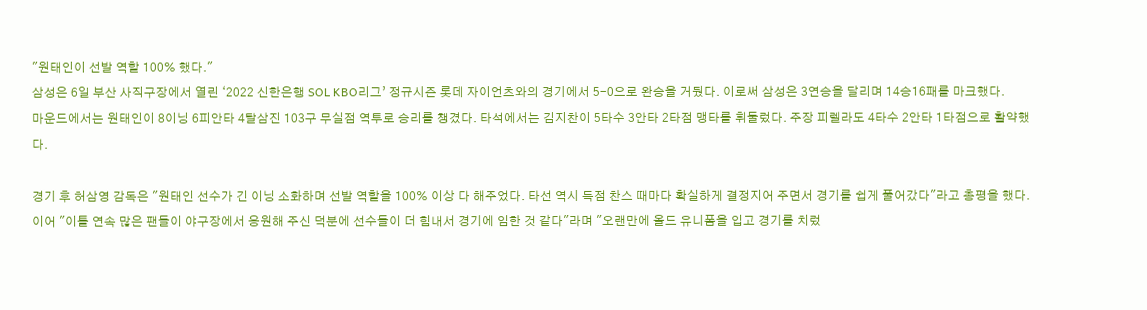"원태인이 선발 역할 100% 했다."
삼성은 6일 부산 사직구장에서 열린 ‘2022 신한은행 SOL KBO리그’ 정규시즌 롯데 자이언츠와의 경기에서 5-0으로 완승을 거뒀다. 이로써 삼성은 3연승을 달리며 14승16패를 마크했다.
마운드에서는 원태인이 8이닝 6피안타 4탈삼진 103구 무실점 역투로 승리를 챙겼다. 타석에서는 김지찬이 5타수 3안타 2타점 맹타를 휘둘렀다. 주장 피렐라도 4타수 2안타 1타점으로 활약했다.

경기 후 허삼영 감독은 "원태인 선수가 긴 이닝 소화하며 선발 역할을 100% 이상 다 해주었다. 타선 역시 득점 찬스 때마다 확실하게 결정지어 주면서 경기를 쉽게 풀어갔다"라고 총평을 했다.
이어 "이틀 연속 많은 팬들이 야구장에서 응원해 주신 덕분에 선수들이 더 힘내서 경기에 임한 것 같다"라며 "오랜만에 올드 유니폼을 입고 경기를 치렀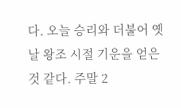다. 오늘 승리와 더불어 옛날 왕조 시절 기운을 얻은 것 같다. 주말 2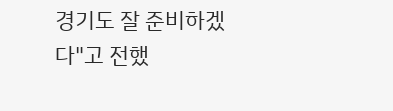경기도 잘 준비하겠다"고 전했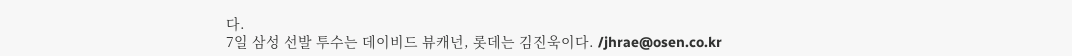다.
7일 삼성 선발 투수는 데이비드 뷰캐넌, 롯데는 김진욱이다. /jhrae@osen.co.kr